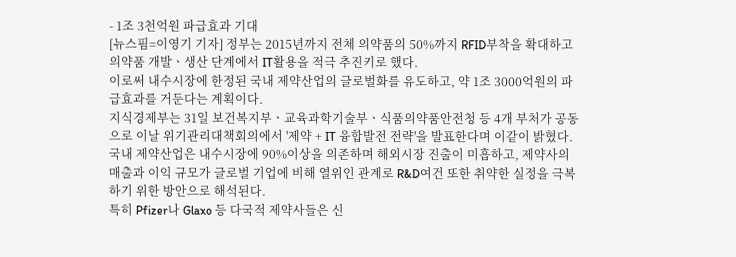- 1조 3천억원 파급효과 기대
[뉴스핌=이영기 기자] 정부는 2015년까지 전체 의약품의 50%까지 RFID부착을 확대하고 의약품 개발ㆍ생산 단계에서 IT활용을 적극 추진키로 했다.
이로써 내수시장에 한정된 국내 제약산업의 글로벌화를 유도하고, 약 1조 3000억원의 파급효과를 거둔다는 계획이다.
지식경제부는 31일 보건복지부ㆍ교육과학기술부ㆍ식품의약품안전청 등 4개 부처가 공동으로 이날 위기관리대책회의에서 '제약 + IT 융합발전 전략'을 발표한다며 이같이 밝혔다.
국내 제약산업은 내수시장에 90%이상을 의존하며 해외시장 진출이 미흡하고, 제약사의 매출과 이익 규모가 글로벌 기업에 비해 열위인 관계로 R&D여건 또한 취약한 실정을 극복하기 위한 방안으로 해석된다.
특히 Pfizer나 Glaxo 등 다국적 제약사들은 신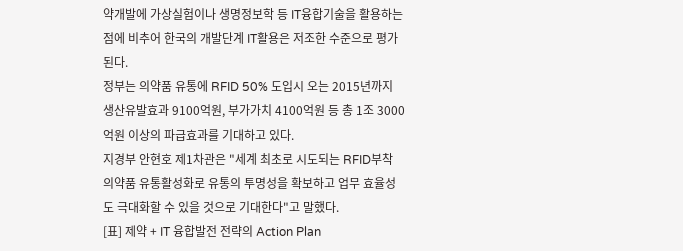약개발에 가상실험이나 생명정보학 등 IT융합기술을 활용하는 점에 비추어 한국의 개발단계 IT활용은 저조한 수준으로 평가된다.
정부는 의약품 유통에 RFID 50% 도입시 오는 2015년까지 생산유발효과 9100억원, 부가가치 4100억원 등 총 1조 3000억원 이상의 파급효과를 기대하고 있다.
지경부 안현호 제1차관은 "세계 최초로 시도되는 RFID부착 의약품 유통활성화로 유통의 투명성을 확보하고 업무 효율성도 극대화할 수 있을 것으로 기대한다"고 말했다.
[표] 제약 + IT 융합발전 전략의 Action Plan